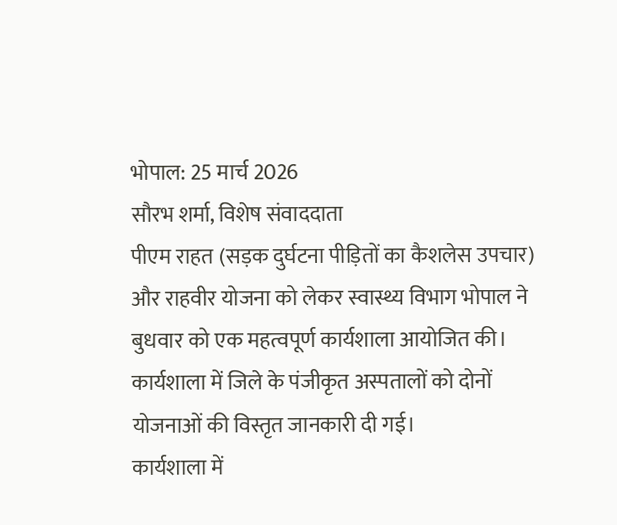भोपाल: 25 मार्च 2026
सौरभ शर्मा, विशेष संवाददाता
पीएम राहत (सड़क दुर्घटना पीड़ितों का कैशलेस उपचार) और राहवीर योजना को लेकर स्वास्थ्य विभाग भोपाल ने बुधवार को एक महत्वपूर्ण कार्यशाला आयोजित की। कार्यशाला में जिले के पंजीकृत अस्पतालों को दोनों योजनाओं की विस्तृत जानकारी दी गई।
कार्यशाला में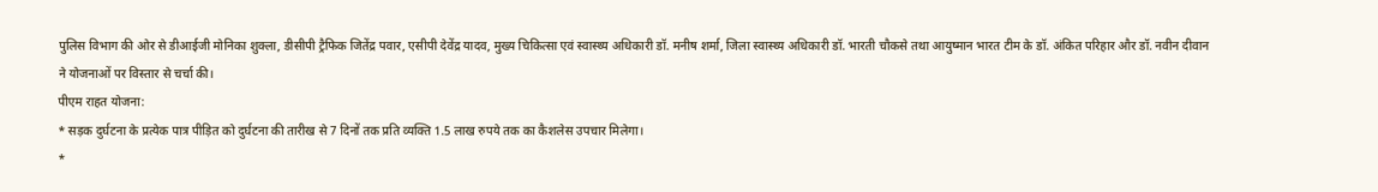पुलिस विभाग की ओर से डीआईजी मोनिका शुक्ला, डीसीपी ट्रैफिक जितेंद्र पवार, एसीपी देवेंद्र यादव, मुख्य चिकित्सा एवं स्वास्थ्य अधिकारी डॉ. मनीष शर्मा, जिला स्वास्थ्य अधिकारी डॉ. भारती चौकसे तथा आयुष्मान भारत टीम के डॉ. अंकित परिहार और डॉ. नवीन दीवान ने योजनाओं पर विस्तार से चर्चा की।
पीएम राहत योजना:
* सड़क दुर्घटना के प्रत्येक पात्र पीड़ित को दुर्घटना की तारीख से 7 दिनों तक प्रति व्यक्ति 1.5 लाख रुपये तक का कैशलेस उपचार मिलेगा।
*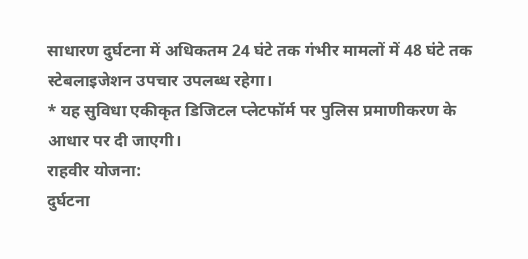साधारण दुर्घटना में अधिकतम 24 घंटे तक गंभीर मामलों में 48 घंटे तक स्टेबलाइजेशन उपचार उपलब्ध रहेगा।
* यह सुविधा एकीकृत डिजिटल प्लेटफॉर्म पर पुलिस प्रमाणीकरण के आधार पर दी जाएगी।
राहवीर योजना:
दुर्घटना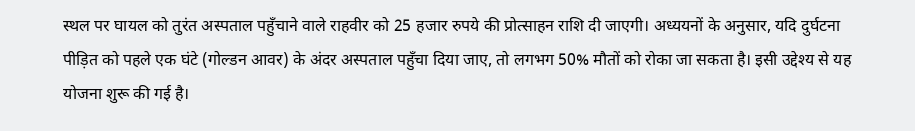स्थल पर घायल को तुरंत अस्पताल पहुँचाने वाले राहवीर को 25 हजार रुपये की प्रोत्साहन राशि दी जाएगी। अध्ययनों के अनुसार, यदि दुर्घटना पीड़ित को पहले एक घंटे (गोल्डन आवर) के अंदर अस्पताल पहुँचा दिया जाए, तो लगभग 50% मौतों को रोका जा सकता है। इसी उद्देश्य से यह योजना शुरू की गई है।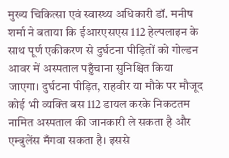मुख्य चिकित्सा एवं स्वास्थ्य अधिकारी डॉ. मनीष शर्मा ने बताया कि ईआरएसएस 112 हेल्पलाइन के साथ पूर्ण एकीकरण से दुर्घटना पीड़ितों को गोल्डन आवर में अस्पताल पहुँचाना सुनिश्चित किया जाएगा। दुर्घटना पीड़ित, राहवीर या मौके पर मौजूद कोई भी व्यक्ति बस 112 डायल करके निकटतम नामित अस्पताल की जानकारी ले सकता है और एम्बुलेंस मँगवा सकता है। इससे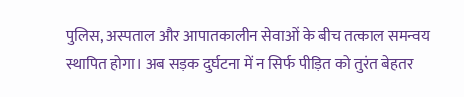पुलिस, अस्पताल और आपातकालीन सेवाओं के बीच तत्काल समन्वय स्थापित होगा। अब सड़क दुर्घटना में न सिर्फ पीड़ित को तुरंत बेहतर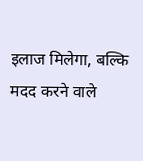इलाज मिलेगा, बल्कि मदद करने वाले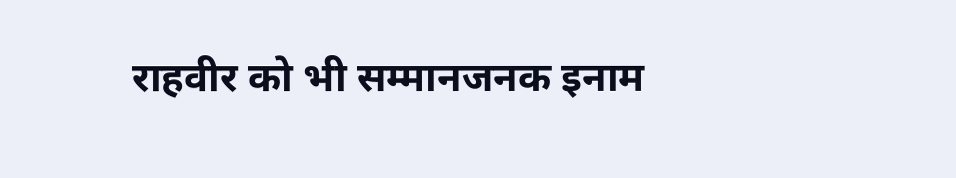राहवीर को भी सम्मानजनक इनाम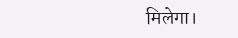मिलेगा।